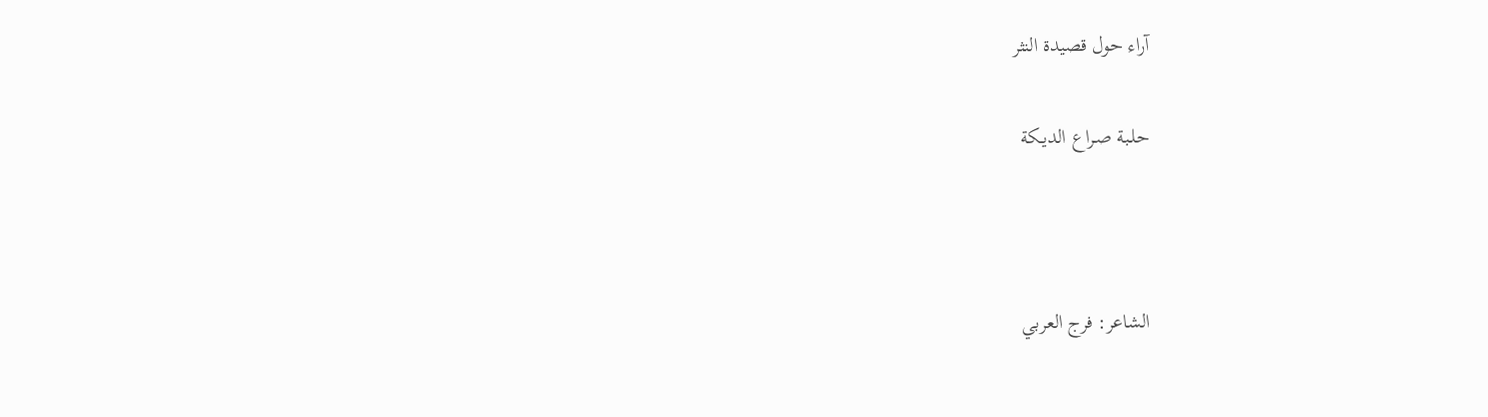آراء حول قصيدة النثر

حلـبة صـراع الديـكة



الشاعر: فرج العربي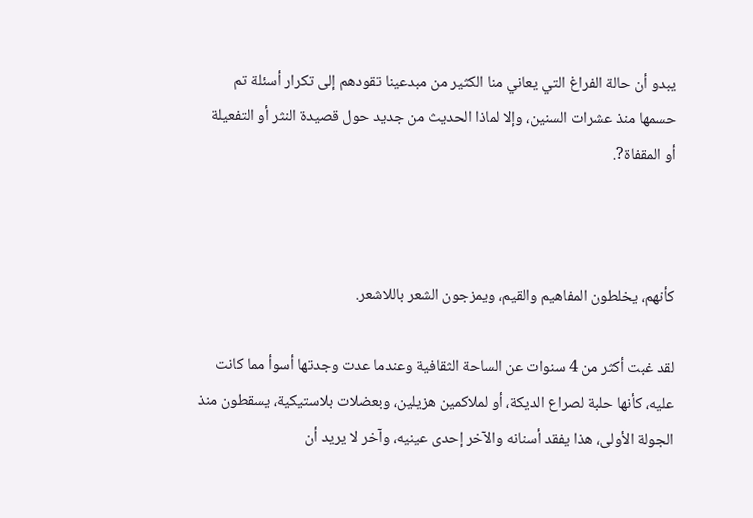يبدو أن حالة الفراغ التي يعاني منا الكثير من مبدعينا تقودهم إلى تكرار أسئلة تم حسمها منذ عشرات السنين، وإلا لماذا الحديث من جديد حول قصيدة النثر أو التفعيلة أو المقفاة?.



كأنهم، يخلطون المفاهيم والقيم، ويمزجون الشعر باللاشعر.

لقد غبت أكثر من 4 سنوات عن الساحة الثقافية وعندما عدت وجدتها أسوأ مما كانت عليه، كأنها حلبة لصراع الديكة، أو لملاكمين هزيلين، وبعضلات بلاستيكية، يسقطون منذ الجولة الأولى، هذا يفقد أسنانه والآخر إحدى عينيه، وآخر لا يريد أن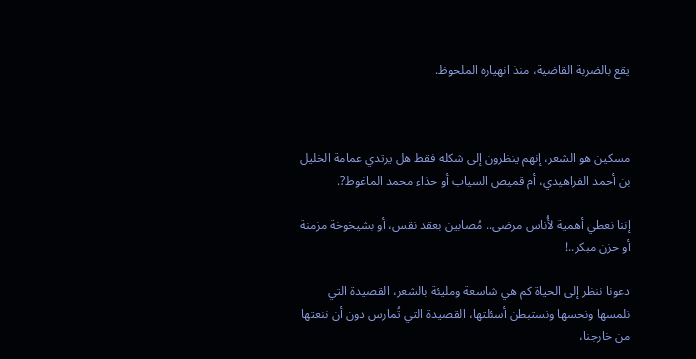يقع بالضربة القاضية، منذ انهياره الملحوظ.



مسكين هو الشعر، إنهم ينظرون إلى شكله فقط هل يرتدي عمامة الخليل بن أحمد الفراهيدي، أم قميص السياب أو حذاء محمد الماغوط?.

إننا نعطي أهمية لأُناس مرضى.. مُصابين بعقد نقس، أو بشيخوخة مزمنة أو حزن مبكر..!

دعونا ننظر إلى الحياة كم هي شاسعة ومليئة بالشعر، القصيدة التي نلمسها ونحسها ونستبطن أسئلتها، القصيدة التي تُمارس دون أن ننعتها من خارجنا،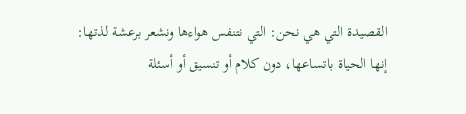القصيدة التي هي نحن: التي نتنفس هواءها ونشعر برعشة لذتها: إنها الحياة باتساعها، دون كلام أو تنسيق أو أسئلة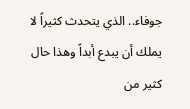جوفاء.. الذي يتحدث كثيراً لا يملك أن يبدع أبداً وهذا حال كثير من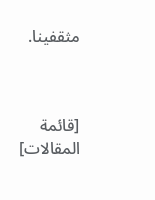مثقفينا.



[قائمة المقالات]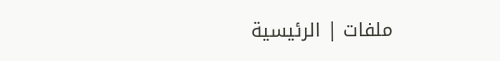ملفات | الرئيسية